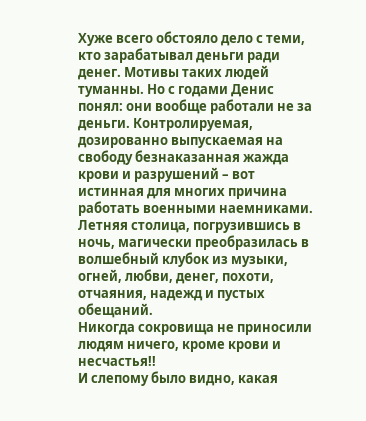Хуже всего обстояло дело с теми, кто зарабатывал деньги ради денег. Мотивы таких людей туманны. Но с годами Денис понял: они вообще работали не за деньги. Контролируемая, дозированно выпускаемая на свободу безнаказанная жажда крови и разрушений – вот истинная для многих причина работать военными наемниками.
Летняя столица, погрузившись в ночь, магически преобразилась в волшебный клубок из музыки, огней, любви, денег, похоти, отчаяния, надежд и пустых обещаний.
Никогда сокровища не приносили людям ничего, кроме крови и несчастья!!
И слепому было видно, какая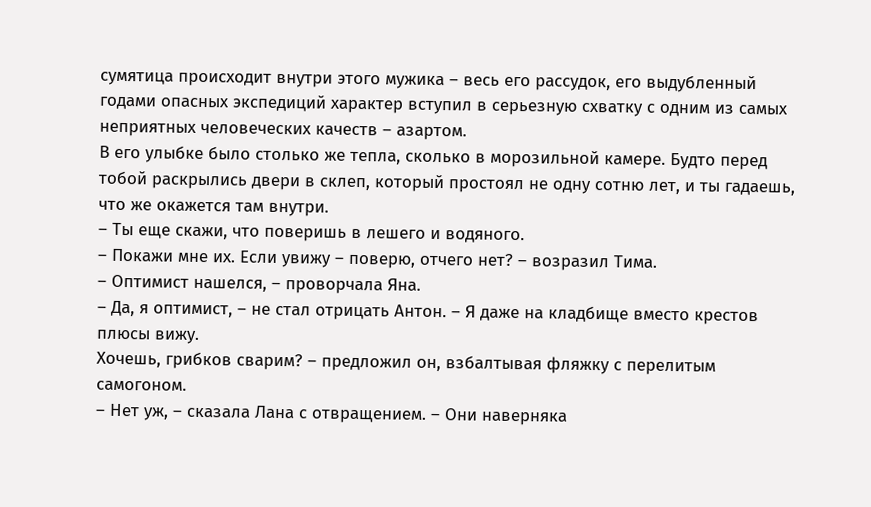сумятица происходит внутри этого мужика – весь его рассудок, его выдубленный годами опасных экспедиций характер вступил в серьезную схватку с одним из самых неприятных человеческих качеств – азартом.
В его улыбке было столько же тепла, сколько в морозильной камере. Будто перед тобой раскрылись двери в склеп, который простоял не одну сотню лет, и ты гадаешь, что же окажется там внутри.
– Ты еще скажи, что поверишь в лешего и водяного.
– Покажи мне их. Если увижу – поверю, отчего нет? – возразил Тима.
– Оптимист нашелся, – проворчала Яна.
– Да, я оптимист, – не стал отрицать Антон. – Я даже на кладбище вместо крестов плюсы вижу.
Хочешь, грибков сварим? – предложил он, взбалтывая фляжку с перелитым самогоном.
– Нет уж, – сказала Лана с отвращением. – Они наверняка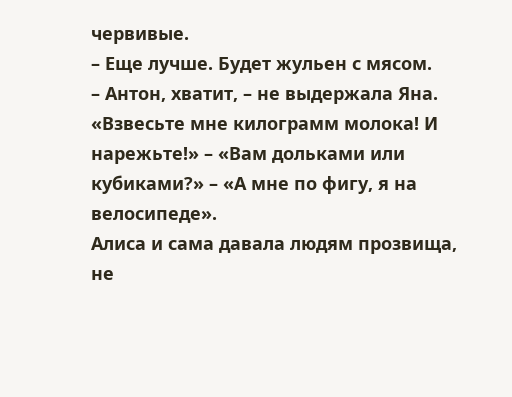червивые.
– Еще лучше. Будет жульен с мясом.
– Антон, хватит, – не выдержала Яна.
«Взвесьте мне килограмм молока! И нарежьте!» – «Вам дольками или кубиками?» – «А мне по фигу, я на велосипеде».
Алиса и сама давала людям прозвища, не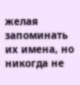желая запоминать их имена, но никогда не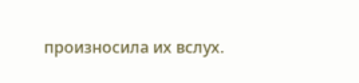произносила их вслух.